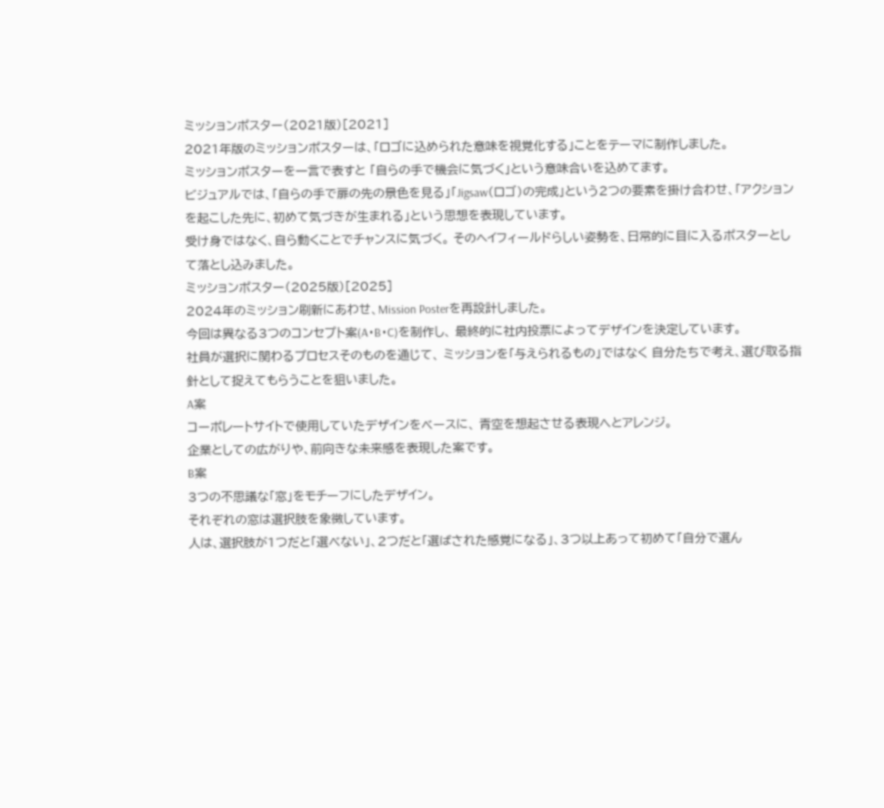ミッションポスター(2021版)[2021]
2021年版のミッションポスターは、「ロゴに込められた意味を視覚化する」ことをテーマに制作しました。
ミッションポスターを一言で表すと 「自らの手で機会に気づく」という意味合いを込めてます。
ビジュアルでは、「自らの手で扉の先の景色を見る」「Jigsaw(ロゴ)の完成」という2つの要素を掛け合わせ、「アクションを起こした先に、初めて気づきが生まれる」という思想を表現しています。
受け身ではなく、自ら動くことでチャンスに気づく。 そのヘイフィールドらしい姿勢を、日常的に目に入るポスターとして落とし込みました。
ミッションポスター(2025版)[2025]
2024年のミッション刷新にあわせ、Mission Posterを再設計しました。
今回は異なる3つのコンセプト案(A・B・C)を制作し、 最終的に社内投票によってデザインを決定しています。
社員が選択に関わるプロセスそのものを通じて、 ミッションを「与えられるもの」ではなく 自分たちで考え、選び取る指針として捉えてもらうことを狙いました。
A案
コーポレートサイトで使用していたデザインをベースに、 青空を想起させる表現へとアレンジ。
企業としての広がりや、前向きな未来感を表現した案です。
B案
3つの不思議な「窓」をモチーフにしたデザイン。
それぞれの窓は選択肢を象徴しています。
人は、選択肢が1つだと「選べない」、2つだと「選ばされた感覚になる」、3つ以上あって初めて「自分で選ん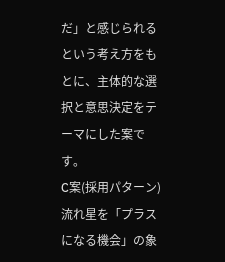だ」と感じられるという考え方をもとに、主体的な選択と意思決定をテーマにした案です。
C案(採用パターン)
流れ星を「プラスになる機会」の象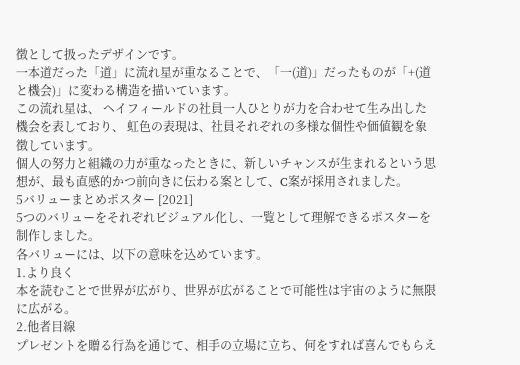徴として扱ったデザインです。
一本道だった「道」に流れ星が重なることで、「一(道)」だったものが「+(道と機会)」に変わる構造を描いています。
この流れ星は、 ヘイフィールドの社員一人ひとりが力を合わせて生み出した機会を表しており、 虹色の表現は、社員それぞれの多様な個性や価値観を象徴しています。
個人の努力と組織の力が重なったときに、新しいチャンスが生まれるという思想が、最も直感的かつ前向きに伝わる案として、C案が採用されました。
5バリューまとめポスター [2021]
5つのバリューをそれぞれビジュアル化し、一覧として理解できるポスターを制作しました。
各バリューには、以下の意味を込めています。
1.より良く
本を読むことで世界が広がり、世界が広がることで可能性は宇宙のように無限に広がる。
2.他者目線
プレゼントを贈る行為を通じて、相手の立場に立ち、何をすれば喜んでもらえ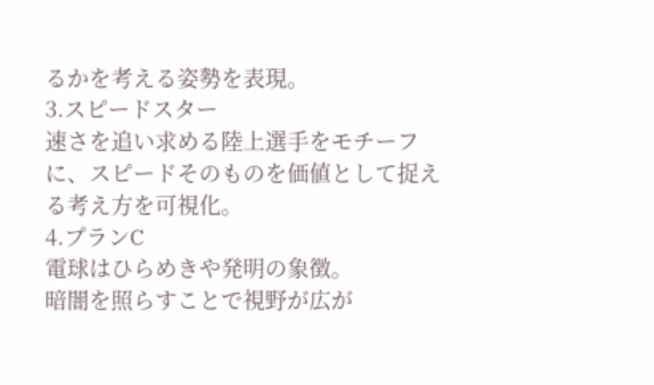るかを考える姿勢を表現。
3.スピードスター
速さを追い求める陸上選手をモチーフに、スピードそのものを価値として捉える考え方を可視化。
4.プランC
電球はひらめきや発明の象徴。
暗闇を照らすことで視野が広が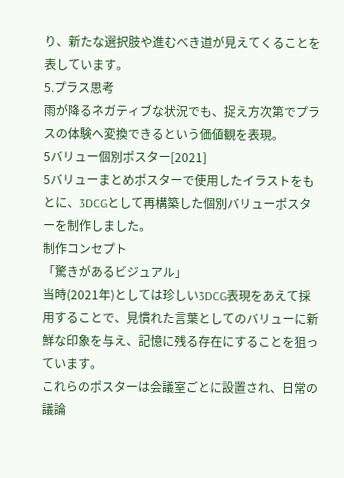り、新たな選択肢や進むべき道が見えてくることを表しています。
5.プラス思考
雨が降るネガティブな状況でも、捉え方次第でプラスの体験へ変換できるという価値観を表現。
5バリュー個別ポスター[2021]
5バリューまとめポスターで使用したイラストをもとに、3DCGとして再構築した個別バリューポスターを制作しました。
制作コンセプト
「驚きがあるビジュアル」
当時(2021年)としては珍しい3DCG表現をあえて採用することで、見慣れた言葉としてのバリューに新鮮な印象を与え、記憶に残る存在にすることを狙っています。
これらのポスターは会議室ごとに設置され、日常の議論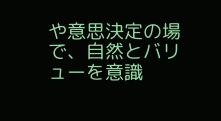や意思決定の場で、自然とバリューを意識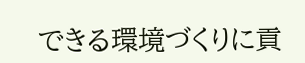できる環境づくりに貢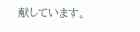献しています。